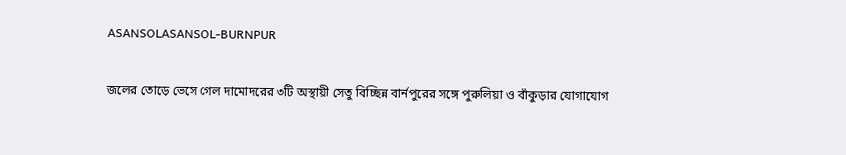ASANSOLASANSOL-BURNPUR

জলের তোড়ে ভেসে গেল দামোদরের ৩টি অস্থায়ী সেতু বিচ্ছিন্ন বার্নপুরের সঙ্গে পুরুলিয়া ও বাঁকুড়ার যোগাযোগ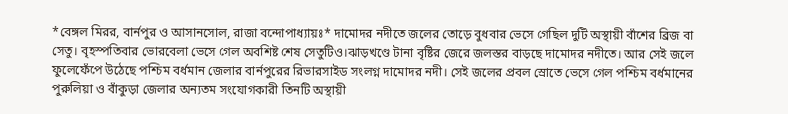*বেঙ্গল মিরর, বার্নপুর ও আসানসোল, রাজা বন্দোপাধ্যায়ঃ* দামোদর নদীতে জলের তোড়ে বুধবার ভেসে গেছিল দুটি অস্থায়ী বাঁশের ব্রিজ বা সেতু। বৃহস্পতিবার ভোরবেলা ভেসে গেল অবশিষ্ট শেষ সেতুটিও।ঝাড়খণ্ডে টানা বৃষ্টির জেরে জলস্তর বাড়ছে দামোদর নদীতে। আর সেই জলে ফুলেফেঁপে উঠেছে পশ্চিম বর্ধমান জেলার বার্নপুরের রিভারসাইড সংলগ্ন দামোদর নদী। সেই জলের প্রবল স্রোতে ভেসে গেল পশ্চিম বর্ধমানের পুরুলিয়া ও বাঁকুড়া জেলার অন্যতম সংযোগকারী তিনটি অস্থায়ী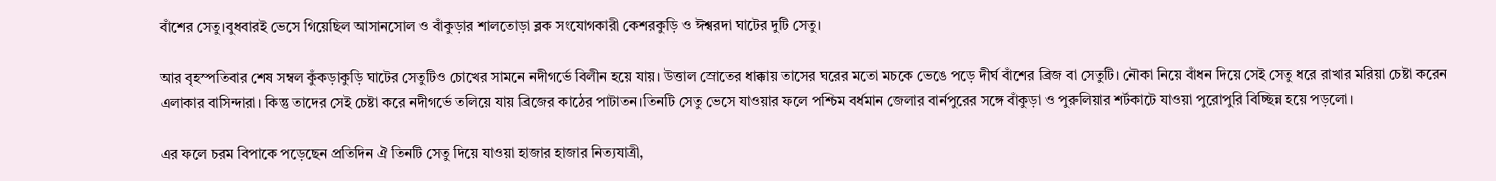বাঁশের সেতু।বুধবারই ভেসে গিয়েছিল আসানসোল ও বাঁকুড়ার শালতোড়া ব্লক সংযোগকারী কেশরকুড়ি ও ঈশ্বরদা ঘাটের দুটি সেতু।

আর বৃহস্পতিবার শেষ সম্বল কুঁকড়াকুড়ি ঘাটের সেতুটিও চোখের সামনে নদীগর্ভে বিলীন হয়ে যায়। উত্তাল স্রোতের ধাক্কায় তাসের ঘরের মতো মচকে ভেঙে পড়ে দীর্ঘ বাঁশের ব্রিজ বা সেতুটি। নৌকা নিয়ে বাঁধন দিয়ে সেই সেতু ধরে রাখার মরিয়া চেষ্টা করেন এলাকার বাসিন্দারা। কিন্তু তাদের সেই চেষ্টা করে নদীগর্ভে তলিয়ে যায় ব্রিজের কাঠের পাটাতন।তিনটি সেতু ভেসে যাওয়ার ফলে পশ্চিম বর্ধমান জেলার বার্নপুরের সঙ্গে বাঁকুড়া ও পুরুলিয়ার শর্টকাটে যাওয়া পুরোপুরি বিচ্ছিন্ন হয়ে পড়লো।

এর ফলে চরম বিপাকে পড়েছেন প্রতিদিন ঐ তিনটি সেতু দিয়ে যাওয়া হাজার হাজার নিত্যযাত্রী,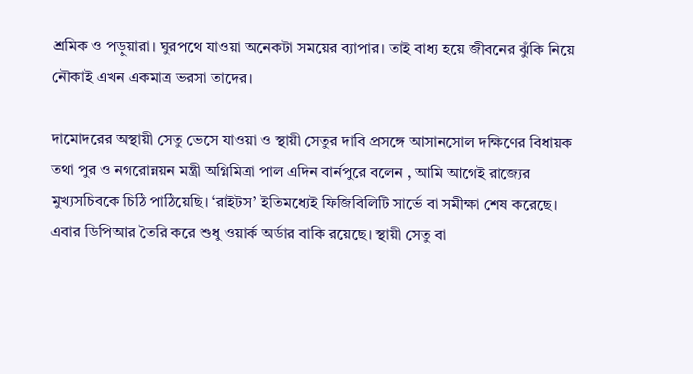শ্রমিক ও পড়ুয়ারা। ঘুরপথে যাওয়া অনেকটা সময়ের ব্যাপার। তাই বাধ্য হয়ে জীবনের ঝুঁকি নিয়ে নৌকাই এখন একমাত্র ভরসা তাদের।

দামোদরের অস্থায়ী সেতু ভেসে যাওয়া ও স্থায়ী সেতুর দাবি প্রসঙ্গে আসানসোল দক্ষিণের বিধায়ক তথা পুর ও নগরোন্নয়ন মন্ত্রী অগ্নিমিত্রা পাল এদিন বার্নপুরে বলেন , আমি আগেই রাজ্যের মুখ্যসচিবকে চিঠি পাঠিয়েছি। ‘রাইটস’ ইতিমধ্যেই ফিজিবিলিটি সার্ভে বা সমীক্ষা শেষ করেছে। এবার ডিপিআর তৈরি করে শুধু ওয়ার্ক অর্ডার বাকি রয়েছে। স্থায়ী সেতু বা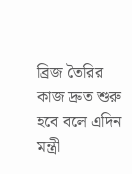ব্রিজ তৈরির কাজ দ্রুত শুরু হবে বলে এদিন মন্ত্রী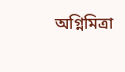অগ্নিমিত্রা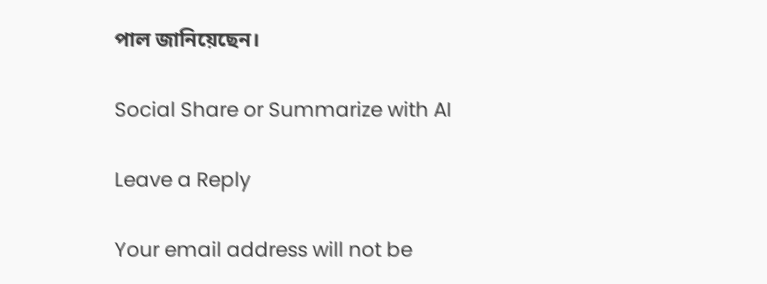পাল জানিয়েছেন।

Social Share or Summarize with AI

Leave a Reply

Your email address will not be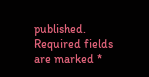published. Required fields are marked *